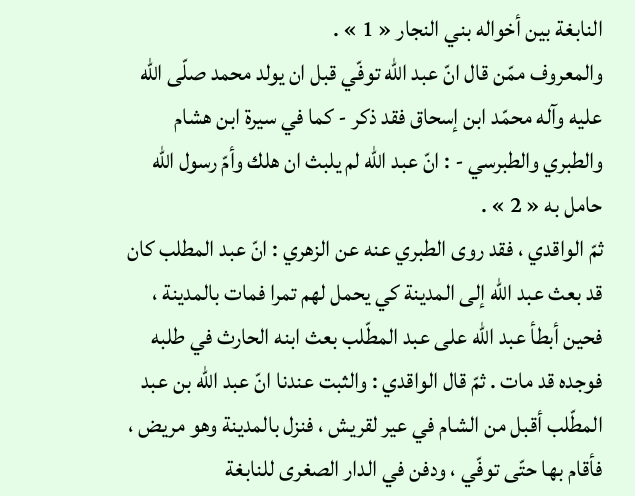النابغة بين أخواله بني النجار « 1 » .
والمعروف ممّن قال انّ عبد الله توفّي قبل ان يولد محمد صلّى اللّه عليه وآله محمّد ابن إسحاق فقد ذكر - كما في سيرة ابن هشام والطبري والطبرسي - : انّ عبد اللّه لم يلبث ان هلك وأمّ رسول اللّه حامل به « 2 » .
ثمّ الواقدي ، فقد روى الطبري عنه عن الزهري : انّ عبد المطلب كان قد بعث عبد اللّه إلى المدينة كي يحمل لهم تمرا فمات بالمدينة ، فحين أبطأ عبد اللّه على عبد المطّلب بعث ابنه الحارث في طلبه فوجده قد مات . ثمّ قال الواقدي : والثبت عندنا انّ عبد اللّه بن عبد المطّلب أقبل من الشام في عير لقريش ، فنزل بالمدينة وهو مريض ، فأقام بها حتّى توفّي ، ودفن في الدار الصغرى للنابغة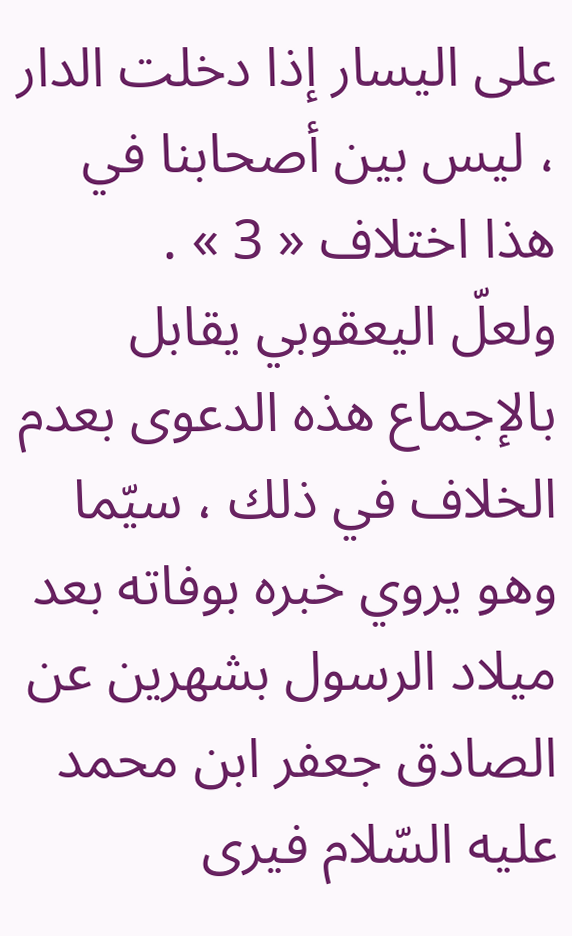على اليسار إذا دخلت الدار ، ليس بين أصحابنا في هذا اختلاف « 3 » .
ولعلّ اليعقوبي يقابل بالإجماع هذه الدعوى بعدم الخلاف في ذلك ، سيّما وهو يروي خبره بوفاته بعد ميلاد الرسول بشهرين عن الصادق جعفر ابن محمد عليه السّلام فيرى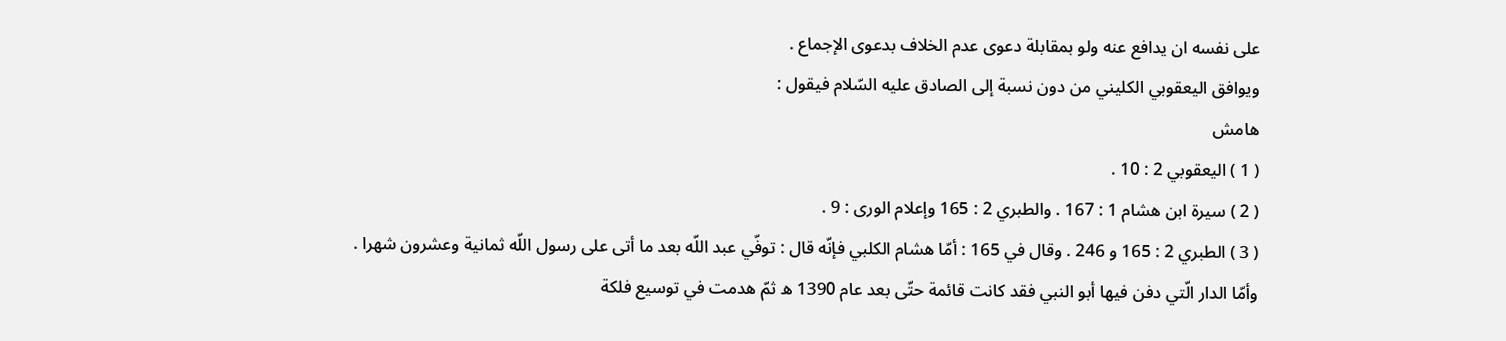على نفسه ان يدافع عنه ولو بمقابلة دعوى عدم الخلاف بدعوى الإجماع .
ويوافق اليعقوبي الكليني من دون نسبة إلى الصادق عليه السّلام فيقول :
هامش
( 1 ) اليعقوبي 2 : 10 .
( 2 ) سيرة ابن هشام 1 : 167 . والطبري 2 : 165 وإعلام الورى : 9 .
( 3 ) الطبري 2 : 165 و 246 . وقال في 165 : أمّا هشام الكلبي فإنّه قال : توفّي عبد اللّه بعد ما أتى على رسول اللّه ثمانية وعشرون شهرا .
وأمّا الدار الّتي دفن فيها أبو النبي فقد كانت قائمة حتّى بعد عام 1390 ه ثمّ هدمت في توسيع فلكة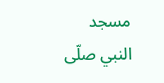مسجد النبي صلّى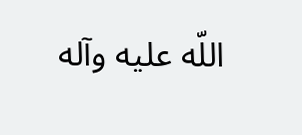اللّه عليه وآله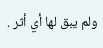ولم يبق لها أي أثر .